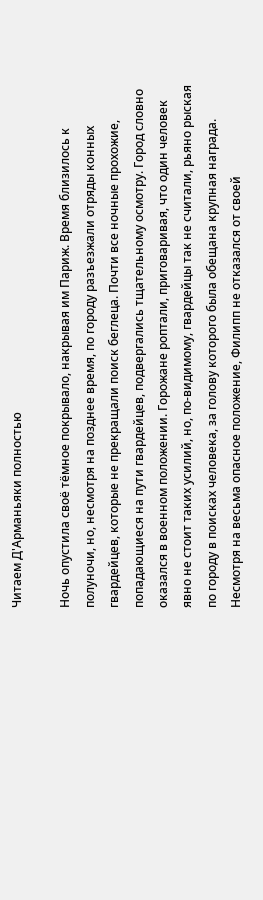Читаем Д'Арманьяки полностью

Ночь опустила своё тёмное покрывало, накрывая им Париж. Время близилось к полуночи, но, несмотря на позднее время, по городу разъезжали отряды конных гвардейцев, которые не прекращали поиск беглеца. Почти все ночные прохожие, попадающиеся на пути гвардейцев, подвергались тщательному осмотру. Город словно оказался в военном положении. Горожане роптали, приговаривая, что один человек явно не стоит таких усилий, но, по-видимому, гвардейцы так не считали, рьяно рыская по городу в поисках человека, за голову которого была обещана крупная награда. Несмотря на весьма опасное положение, Филипп не отказался от своей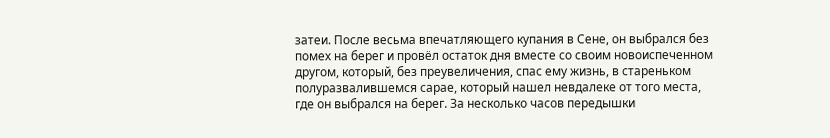затеи. После весьма впечатляющего купания в Сене, он выбрался без помех на берег и провёл остаток дня вместе со своим новоиспеченном другом, который, без преувеличения, спас ему жизнь, в стареньком полуразвалившемся сарае, который нашел невдалеке от того места, где он выбрался на берег. За несколько часов передышки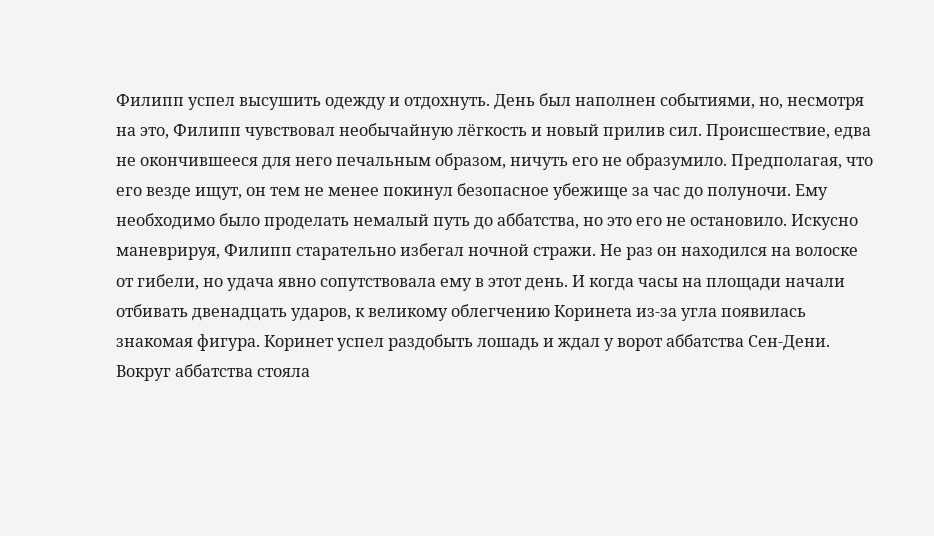Филипп успел высушить одежду и отдохнуть. День был наполнен событиями, но, несмотря на это, Филипп чувствовал необычайную лёгкость и новый прилив сил. Происшествие, едва не окончившееся для него печальным образом, ничуть его не образумило. Предполагая, что его везде ищут, он тем не менее покинул безопасное убежище за час до полуночи. Ему необходимо было проделать немалый путь до аббатства, но это его не остановило. Искусно маневрируя, Филипп старательно избегал ночной стражи. Не раз он находился на волоске от гибели, но удача явно сопутствовала ему в этот день. И когда часы на площади начали отбивать двенадцать ударов, к великому облегчению Коринета из-за угла появилась знакомая фигура. Коринет успел раздобыть лошадь и ждал у ворот аббатства Сен-Дени. Вокруг аббатства стояла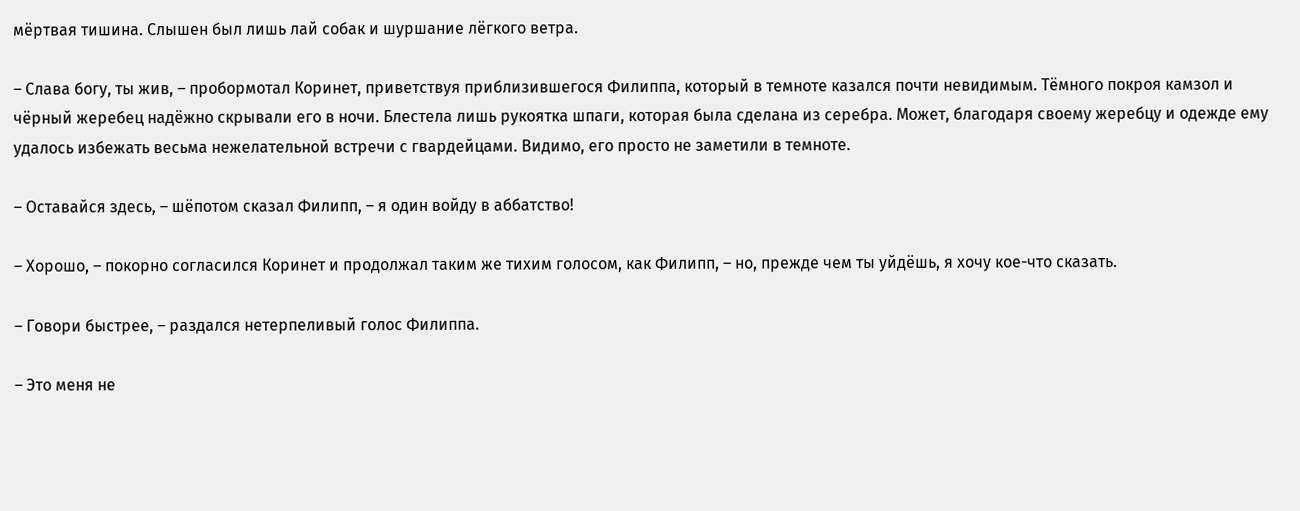мёртвая тишина. Слышен был лишь лай собак и шуршание лёгкого ветра.

– Слава богу, ты жив, – пробормотал Коринет, приветствуя приблизившегося Филиппа, который в темноте казался почти невидимым. Тёмного покроя камзол и чёрный жеребец надёжно скрывали его в ночи. Блестела лишь рукоятка шпаги, которая была сделана из серебра. Может, благодаря своему жеребцу и одежде ему удалось избежать весьма нежелательной встречи с гвардейцами. Видимо, его просто не заметили в темноте.

– Оставайся здесь, – шёпотом сказал Филипп, – я один войду в аббатство!

– Хорошо, – покорно согласился Коринет и продолжал таким же тихим голосом, как Филипп, – но, прежде чем ты уйдёшь, я хочу кое-что сказать.

– Говори быстрее, – раздался нетерпеливый голос Филиппа.

– Это меня не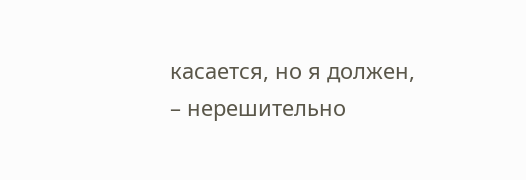касается, но я должен, – нерешительно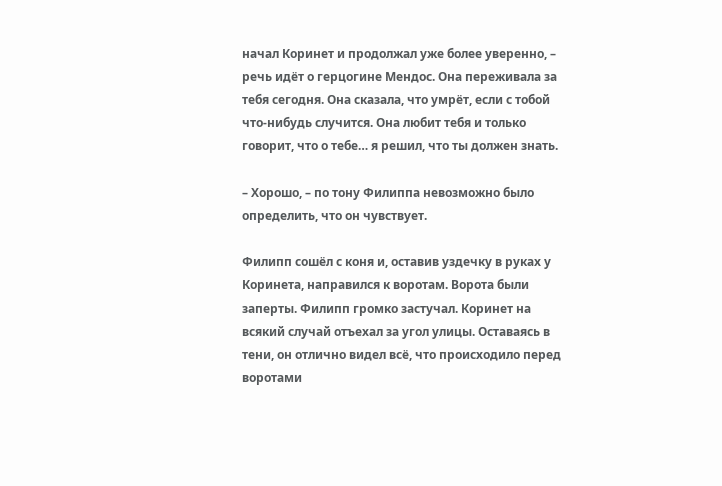начал Коринет и продолжал уже более уверенно, – речь идёт о герцогине Мендос. Она переживала за тебя сегодня. Она сказала, что умрёт, если с тобой что-нибудь случится. Она любит тебя и только говорит, что о тебе… я решил, что ты должен знать.

– Хорошо, – по тону Филиппа невозможно было определить, что он чувствует.

Филипп сошёл с коня и, оставив уздечку в руках у Коринета, направился к воротам. Ворота были заперты. Филипп громко застучал. Коринет на всякий случай отъехал за угол улицы. Оставаясь в тени, он отлично видел всё, что происходило перед воротами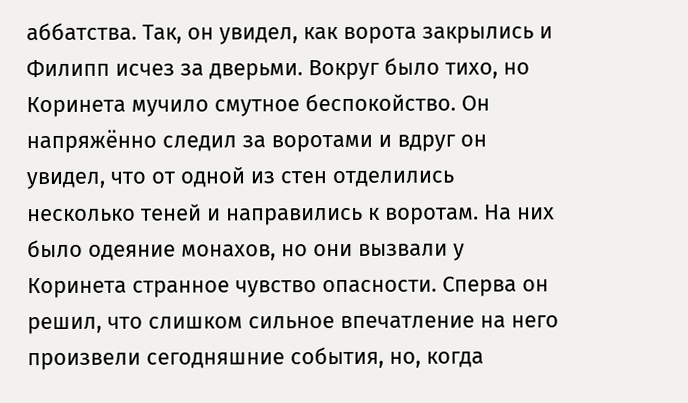аббатства. Так, он увидел, как ворота закрылись и Филипп исчез за дверьми. Вокруг было тихо, но Коринета мучило смутное беспокойство. Он напряжённо следил за воротами и вдруг он увидел, что от одной из стен отделились несколько теней и направились к воротам. На них было одеяние монахов, но они вызвали у Коринета странное чувство опасности. Сперва он решил, что слишком сильное впечатление на него произвели сегодняшние события, но, когда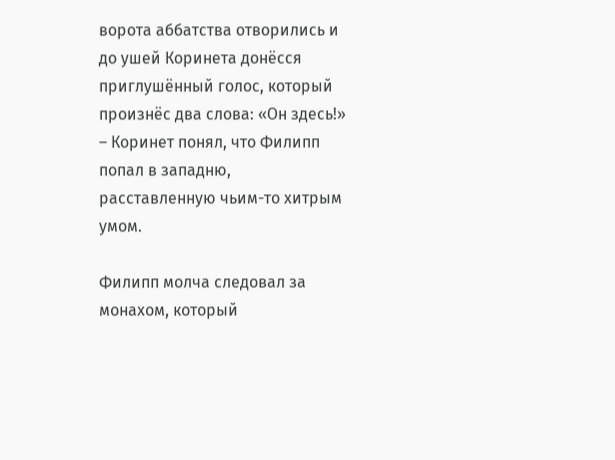ворота аббатства отворились и до ушей Коринета донёсся приглушённый голос, который произнёс два слова: «Он здесь!» – Коринет понял, что Филипп попал в западню, расставленную чьим-то хитрым умом.

Филипп молча следовал за монахом, который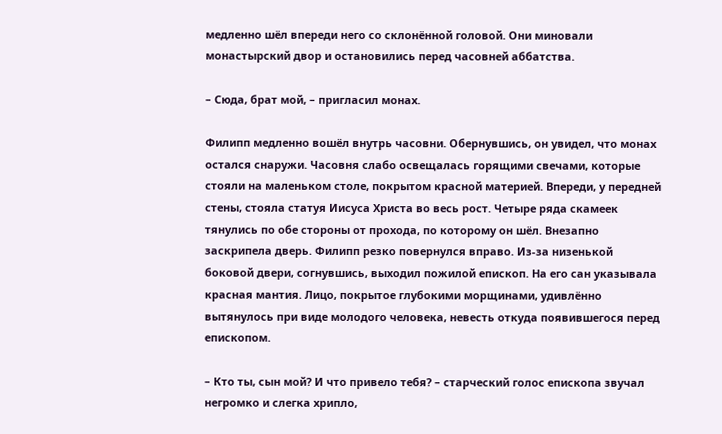медленно шёл впереди него со склонённой головой. Они миновали монастырский двор и остановились перед часовней аббатства.

– Сюда, брат мой, – пригласил монах.

Филипп медленно вошёл внутрь часовни. Обернувшись, он увидел, что монах остался снаружи. Часовня слабо освещалась горящими свечами, которые стояли на маленьком столе, покрытом красной материей. Впереди, у передней стены, стояла статуя Иисуса Христа во весь рост. Четыре ряда скамеек тянулись по обе стороны от прохода, по которому он шёл. Внезапно заскрипела дверь. Филипп резко повернулся вправо. Из-за низенькой боковой двери, согнувшись, выходил пожилой епископ. На его сан указывала красная мантия. Лицо, покрытое глубокими морщинами, удивлённо вытянулось при виде молодого человека, невесть откуда появившегося перед епископом.

– Кто ты, сын мой? И что привело тебя? – старческий голос епископа звучал негромко и слегка хрипло,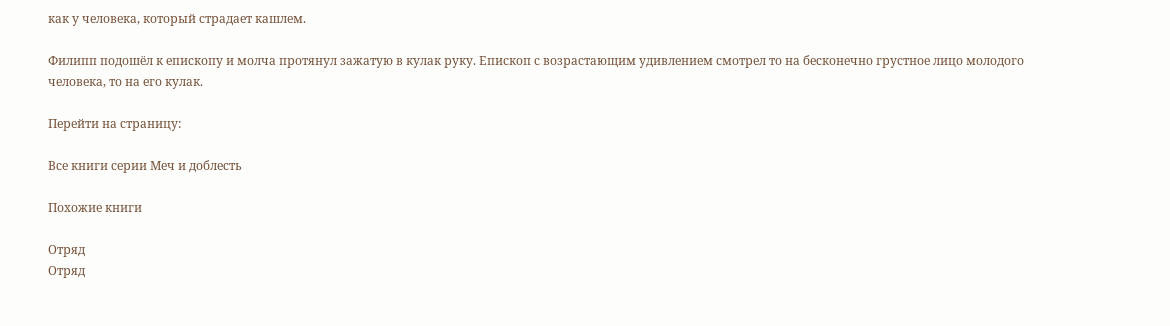как у человека, который страдает кашлем.

Филипп подошёл к епископу и молча протянул зажатую в кулак руку. Епископ с возрастающим удивлением смотрел то на бесконечно грустное лицо молодого человека, то на его кулак.

Перейти на страницу:

Все книги серии Меч и доблесть

Похожие книги

Отряд
Отряд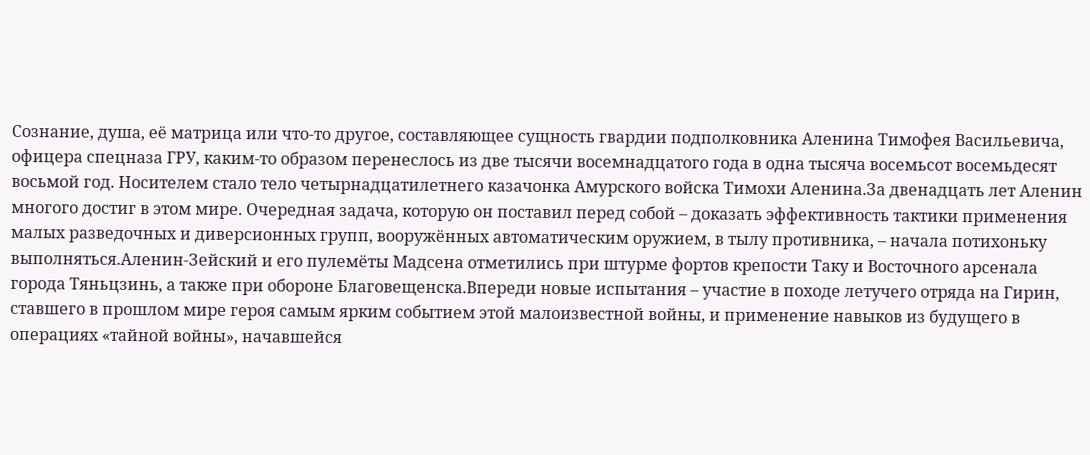Сознание, душа, её матрица или что-то другое, составляющее сущность гвардии подполковника Аленина Тимофея Васильевича, офицера спецназа ГРУ, каким-то образом перенеслось из две тысячи восемнадцатого года в одна тысяча восемьсот восемьдесят восьмой год. Носителем стало тело четырнадцатилетнего казачонка Амурского войска Тимохи Аленина.За двенадцать лет Аленин многого достиг в этом мире. Очередная задача, которую он поставил перед собой – доказать эффективность тактики применения малых разведочных и диверсионных групп, вооружённых автоматическим оружием, в тылу противника, – начала потихоньку выполняться.Аленин-Зейский и его пулемёты Мадсена отметились при штурме фортов крепости Таку и Восточного арсенала города Тяньцзинь, а также при обороне Благовещенска.Впереди новые испытания – участие в походе летучего отряда на Гирин, ставшего в прошлом мире героя самым ярким событием этой малоизвестной войны, и применение навыков из будущего в операциях «тайной войны», начавшейся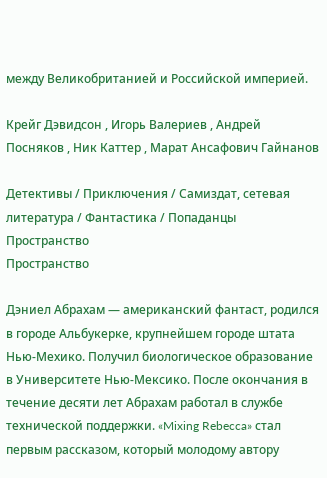между Великобританией и Российской империей.

Крейг Дэвидсон , Игорь Валериев , Андрей Посняков , Ник Каттер , Марат Ансафович Гайнанов

Детективы / Приключения / Самиздат, сетевая литература / Фантастика / Попаданцы
Пространство
Пространство

Дэниел Абрахам — американский фантаст, родился в городе Альбукерке, крупнейшем городе штата Нью-Мехико. Получил биологическое образование в Университете Нью-Мексико. После окончания в течение десяти лет Абрахам работал в службе технической поддержки. «Mixing Rebecca» стал первым рассказом, который молодому автору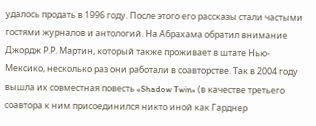удалось продать в 1996 году. После этого его рассказы стали частыми гостями журналов и антологий. На Абрахама обратил внимание Джордж Р.Р. Мартин, который также проживает в штате Нью-Мексико, несколько раз они работали в соавторстве. Так в 2004 году вышла их совместная повесть «Shadow Twin» (в качестве третьего соавтора к ним присоединился никто иной как Гарднер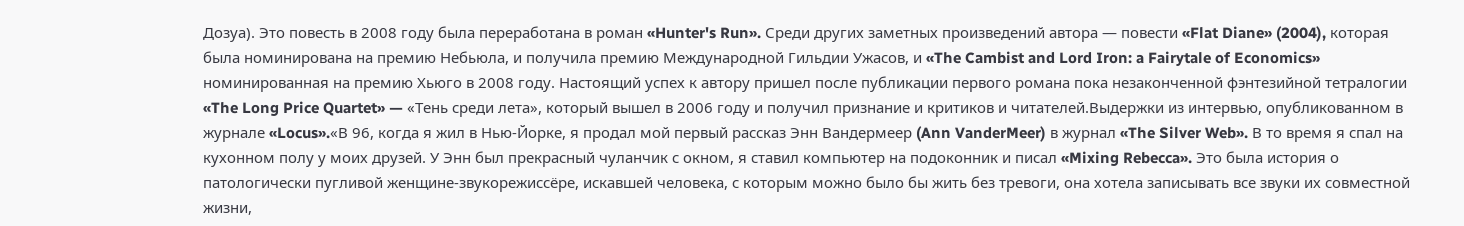Дозуа). Это повесть в 2008 году была переработана в роман «Hunter's Run». Среди других заметных произведений автора — повести «Flat Diane» (2004), которая была номинирована на премию Небьюла, и получила премию Международной Гильдии Ужасов, и «The Cambist and Lord Iron: a Fairytale of Economics» номинированная на премию Хьюго в 2008 году. Настоящий успех к автору пришел после публикации первого романа пока незаконченной фэнтезийной тетралогии «The Long Price Quartet» — «Тень среди лета», который вышел в 2006 году и получил признание и критиков и читателей.Выдержки из интервью, опубликованном в журнале «Locus».«В 96, когда я жил в Нью-Йорке, я продал мой первый рассказ Энн Вандермеер (Ann VanderMeer) в журнал «The Silver Web». В то время я спал на кухонном полу у моих друзей. У Энн был прекрасный чуланчик с окном, я ставил компьютер на подоконник и писал «Mixing Rebecca». Это была история о патологически пугливой женщине-звукорежиссёре, искавшей человека, с которым можно было бы жить без тревоги, она хотела записывать все звуки их совместной жизни,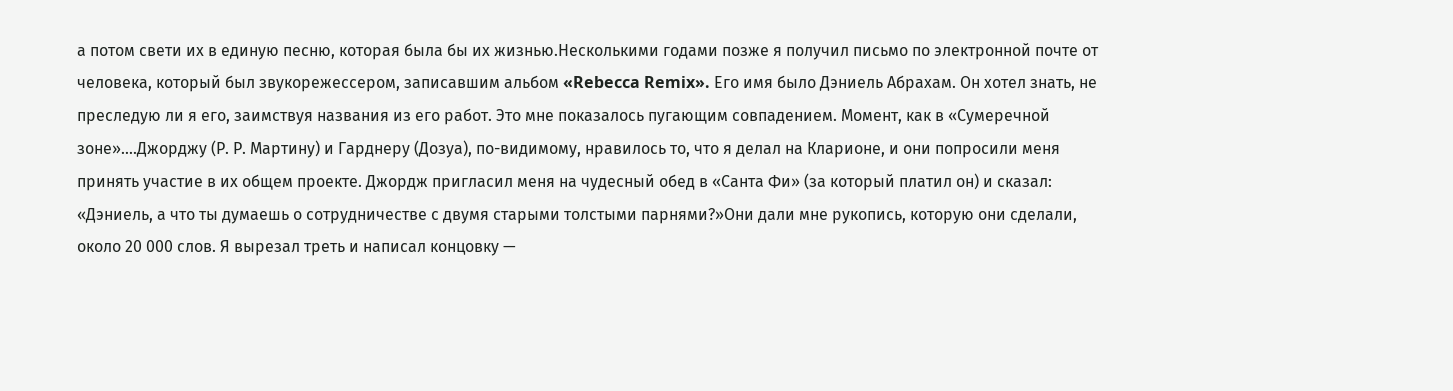а потом свети их в единую песню, которая была бы их жизнью.Несколькими годами позже я получил письмо по электронной почте от человека, который был звукорежессером, записавшим альбом «Rebecca Remix». Его имя было Дэниель Абрахам. Он хотел знать, не преследую ли я его, заимствуя названия из его работ. Это мне показалось пугающим совпадением. Момент, как в «Сумеречной зоне»....Джорджу (Р. Р. Мартину) и Гарднеру (Дозуа), по-видимому, нравилось то, что я делал на Кларионе, и они попросили меня принять участие в их общем проекте. Джордж пригласил меня на чудесный обед в «Санта Фи» (за который платил он) и сказал: «Дэниель, а что ты думаешь о сотрудничестве с двумя старыми толстыми парнями?»Они дали мне рукопись, которую они сделали, около 20 000 слов. Я вырезал треть и написал концовку —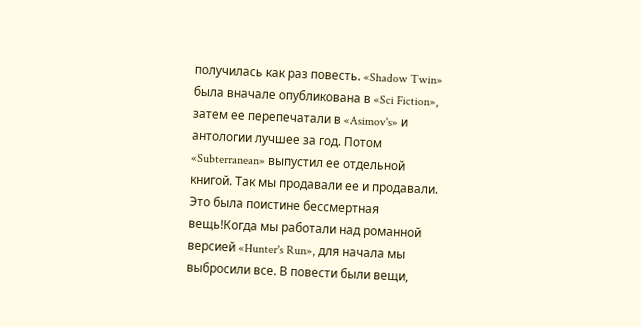получилась как раз повесть. «Shadow Twin» была вначале опубликована в «Sci Fiction», затем ее перепечатали в «Asimov's» и антологии лучшее за год. Потом «Subterranean» выпустил ее отдельной книгой. Так мы продавали ее и продавали. Это была поистине бессмертная вещь!Когда мы работали над романной версией «Hunter's Run», для начала мы выбросили все. В повести были вещи,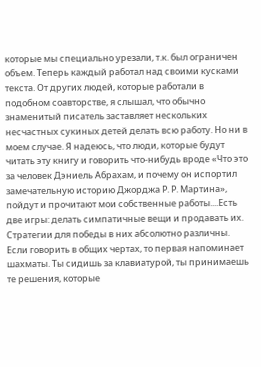которые мы специально урезали, т.к. был ограничен объем. Теперь каждый работал над своими кусками текста. От других людей, которые работали в подобном соавторстве, я слышал, что обычно знаменитый писатель заставляет нескольких несчастных сукиных детей делать всю работу. Но ни в моем случае. Я надеюсь, что люди, которые будут читать эту книгу и говорить что-нибудь вроде «Что это за человек Дэниель Абрахам, и почему он испортил замечательную историю Джорджа Р. Р. Мартина», пойдут и прочитают мои собственные работы....Есть две игры: делать симпатичные вещи и продавать их. Стратегии для победы в них абсолютно различны. Если говорить в общих чертах, то первая напоминает шахматы. Ты сидишь за клавиатурой, ты принимаешь те решения, которые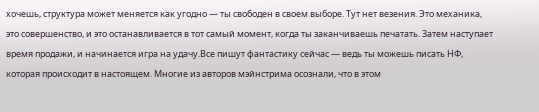хочешь, структура может меняется как угодно — ты свободен в своем выборе. Тут нет везения. Это механика, это совершенство, и это останавливается в тот самый момент, когда ты заканчиваешь печатать. Затем наступает время продажи, и начинается игра на удачу.Все пишут фантастику сейчас — ведь ты можешь писать НФ, которая происходит в настоящем. Многие из авторов мэйнстрима осознали, что в этом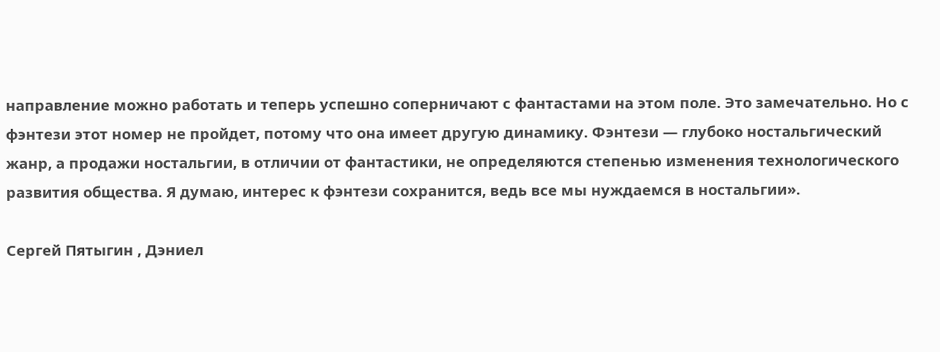направление можно работать и теперь успешно соперничают с фантастами на этом поле. Это замечательно. Но с фэнтези этот номер не пройдет, потому что она имеет другую динамику. Фэнтези — глубоко ностальгический жанр, а продажи ностальгии, в отличии от фантастики, не определяются степенью изменения технологического развития общества. Я думаю, интерес к фэнтези сохранится, ведь все мы нуждаемся в ностальгии».

Сергей Пятыгин , Дэниел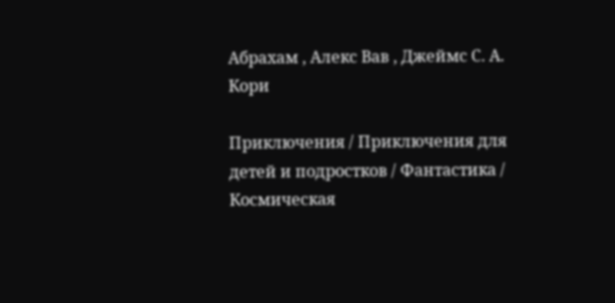Абрахам , Алекс Вав , Джеймс С. А. Кори

Приключения / Приключения для детей и подростков / Фантастика / Космическая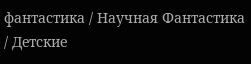фантастика / Научная Фантастика / Детские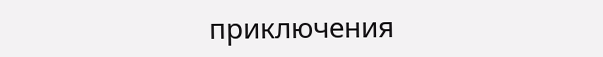приключения